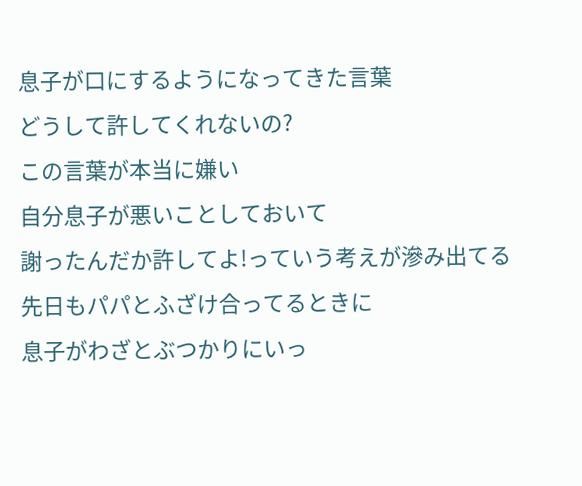息子が口にするようになってきた言葉
どうして許してくれないの?
この言葉が本当に嫌い
自分息子が悪いことしておいて
謝ったんだか許してよ!っていう考えが滲み出てる
先日もパパとふざけ合ってるときに
息子がわざとぶつかりにいっ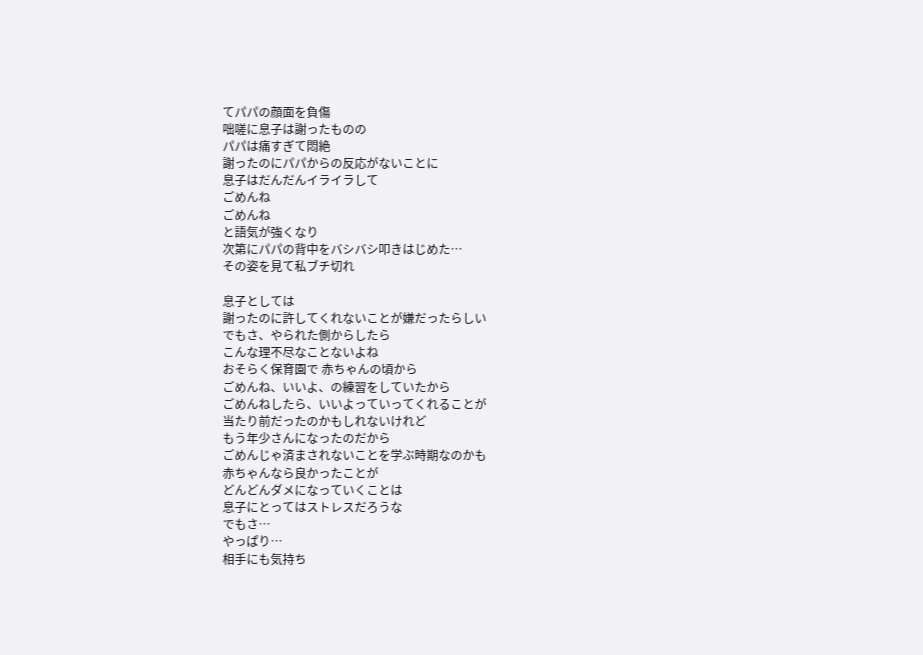てパパの顔面を負傷
咄嗟に息子は謝ったものの
パパは痛すぎて悶絶
謝ったのにパパからの反応がないことに
息子はだんだんイライラして
ごめんね
ごめんね
と語気が強くなり
次第にパパの背中をバシバシ叩きはじめた…
その姿を見て私ブチ切れ

息子としては
謝ったのに許してくれないことが嫌だったらしい
でもさ、やられた側からしたら
こんな理不尽なことないよね
おそらく保育園で 赤ちゃんの頃から
ごめんね、いいよ、の練習をしていたから
ごめんねしたら、いいよっていってくれることが
当たり前だったのかもしれないけれど
もう年少さんになったのだから
ごめんじゃ済まされないことを学ぶ時期なのかも
赤ちゃんなら良かったことが
どんどんダメになっていくことは
息子にとってはストレスだろうな
でもさ…
やっぱり…
相手にも気持ち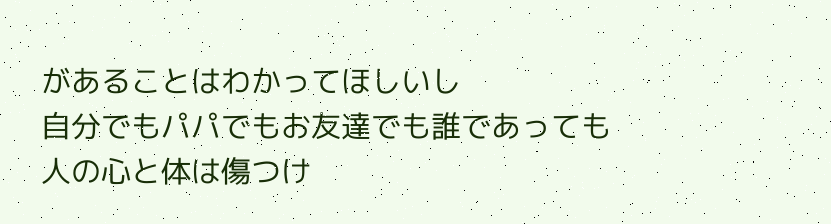があることはわかってほしいし
自分でもパパでもお友達でも誰であっても
人の心と体は傷つけ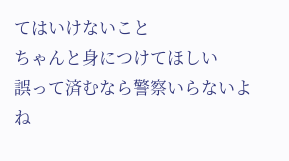てはいけないこと
ちゃんと身につけてほしい
誤って済むなら警察いらないよね